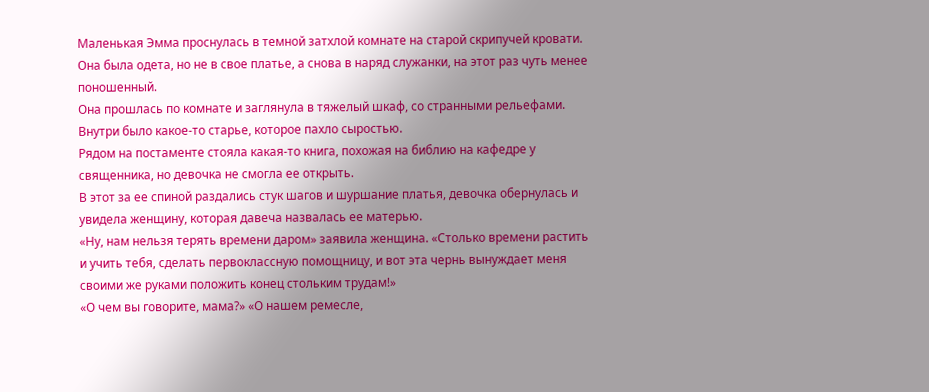Маленькая Эмма проснулась в темной затхлой комнате на старой скрипучей кровати. Она была одета, но не в свое платье, а снова в наряд служанки, на этот раз чуть менее поношенный.
Она прошлась по комнате и заглянула в тяжелый шкаф, со странными рельефами. Внутри было какое-то старье, которое пахло сыростью.
Рядом на постаменте стояла какая-то книга, похожая на библию на кафедре у священника, но девочка не смогла ее открыть.
В этот за ее спиной раздались стук шагов и шуршание платья, девочка обернулась и увидела женщину, которая давеча назвалась ее матерью.
«Ну, нам нельзя терять времени даром» заявила женщина. «Столько времени растить и учить тебя, сделать первоклассную помощницу, и вот эта чернь вынуждает меня своими же руками положить конец стольким трудам!»
«О чем вы говорите, мама?» «О нашем ремесле,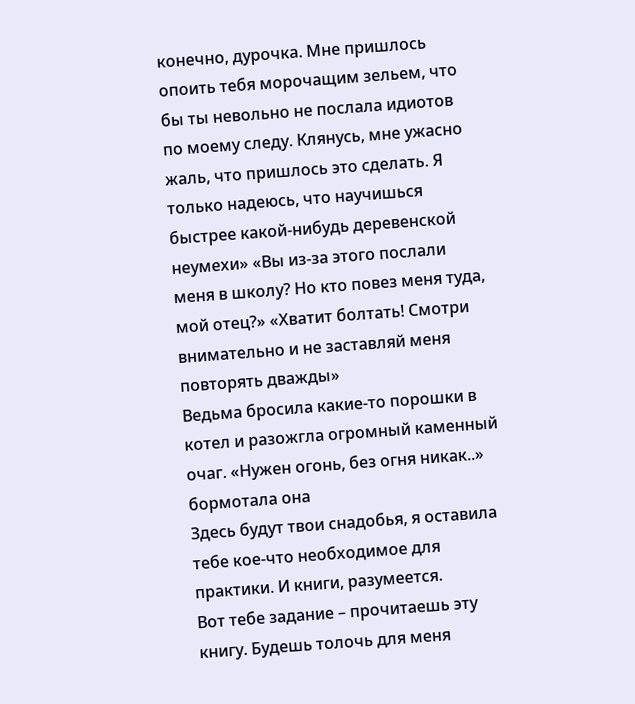конечно, дурочка. Мне пришлось опоить тебя морочащим зельем, что бы ты невольно не послала идиотов по моему следу. Клянусь, мне ужасно жаль, что пришлось это сделать. Я только надеюсь, что научишься быстрее какой-нибудь деревенской неумехи» «Вы из-за этого послали меня в школу? Но кто повез меня туда, мой отец?» «Хватит болтать! Смотри внимательно и не заставляй меня повторять дважды»
Ведьма бросила какие-то порошки в котел и разожгла огромный каменный очаг. «Нужен огонь, без огня никак..» бормотала она
Здесь будут твои снадобья, я оставила тебе кое-что необходимое для практики. И книги, разумеется.
Вот тебе задание – прочитаешь эту книгу. Будешь толочь для меня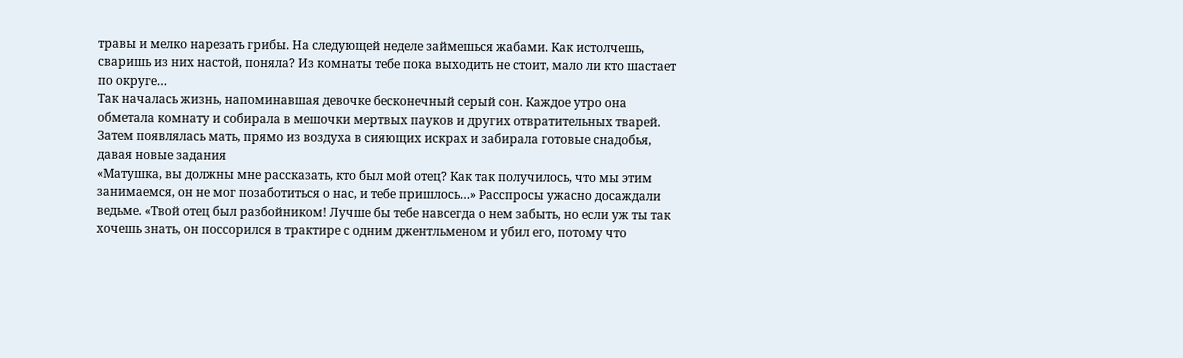травы и мелко нарезать грибы. На следующей неделе займешься жабами. Как истолчешь, сваришь из них настой, поняла? Из комнаты тебе пока выходить не стоит, мало ли кто шастает по округе…
Так началась жизнь, напоминавшая девочке бесконечный серый сон. Каждое утро она обметала комнату и собирала в мешочки мертвых пауков и других отвратительных тварей.
Затем появлялась мать, прямо из воздуха в сияющих искрах и забирала готовые снадобья, давая новые задания
«Матушка, вы должны мне рассказать, кто был мой отец? Как так получилось, что мы этим занимаемся, он не мог позаботиться о нас, и тебе пришлось…» Расспросы ужасно досаждали ведьме. «Твой отец был разбойником! Лучше бы тебе навсегда о нем забыть, но если уж ты так хочешь знать, он поссорился в трактире с одним джентльменом и убил его, потому что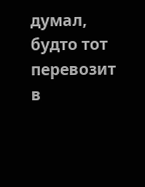думал, будто тот перевозит в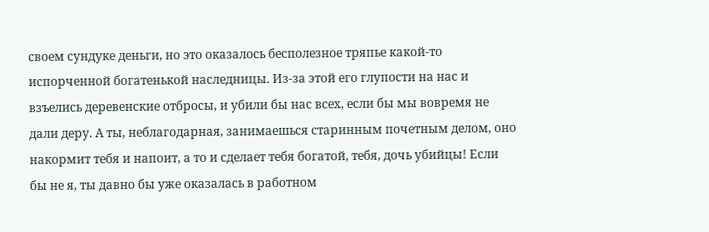своем сундуке деньги, но это оказалось бесполезное тряпье какой-то испорченной богатенькой наследницы. Из-за этой его глупости на нас и взъелись деревенские отбросы, и убили бы нас всех, если бы мы вовремя не дали деру. А ты, неблагодарная, занимаешься старинным почетным делом, оно накормит тебя и напоит, а то и сделает тебя богатой, тебя, дочь убийцы! Если бы не я, ты давно бы уже оказалась в работном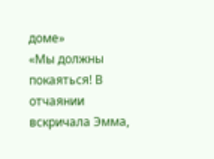доме»
«Мы должны покаяться! В отчаянии вскричала Эмма,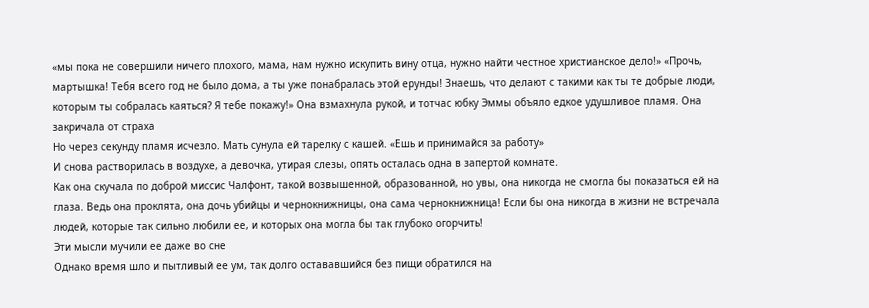«мы пока не совершили ничего плохого, мама, нам нужно искупить вину отца, нужно найти честное христианское дело!» «Прочь, мартышка! Тебя всего год не было дома, а ты уже понабралась этой ерунды! Знаешь, что делают с такими как ты те добрые люди, которым ты собралась каяться? Я тебе покажу!» Она взмахнула рукой, и тотчас юбку Эммы объяло едкое удушливое пламя. Она закричала от страха
Но через секунду пламя исчезло. Мать сунула ей тарелку с кашей. «Ешь и принимайся за работу»
И снова растворилась в воздухе, а девочка, утирая слезы, опять осталась одна в запертой комнате.
Как она скучала по доброй миссис Чалфонт, такой возвышенной, образованной, но увы, она никогда не смогла бы показаться ей на глаза. Ведь она проклята, она дочь убийцы и чернокнижницы, она сама чернокнижница! Если бы она никогда в жизни не встречала людей, которые так сильно любили ее, и которых она могла бы так глубоко огорчить!
Эти мысли мучили ее даже во сне
Однако время шло и пытливый ее ум, так долго остававшийся без пищи обратился на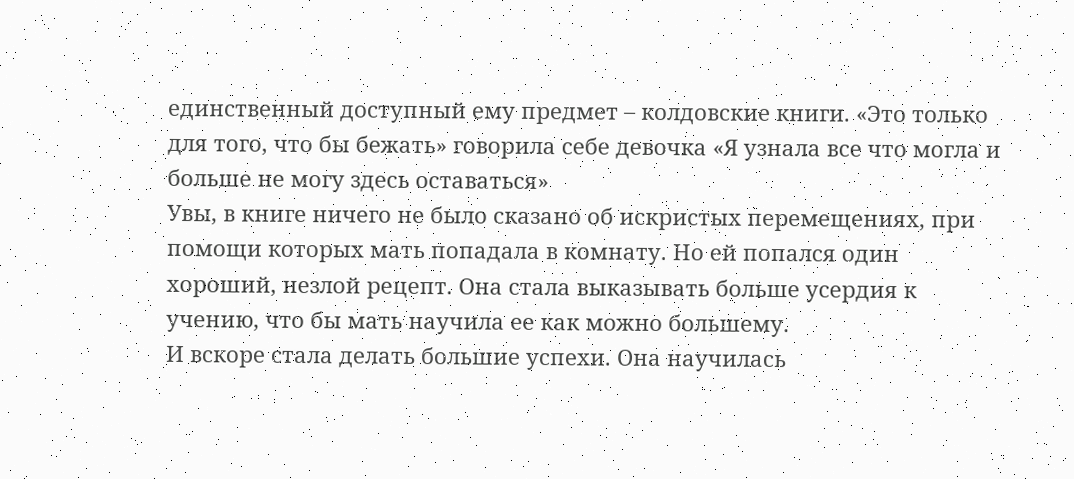единственный доступный ему предмет – колдовские книги. «Это только для того, что бы бежать» говорила себе девочка «Я узнала все что могла и больше не могу здесь оставаться»
Увы, в книге ничего не было сказано об искристых перемещениях, при помощи которых мать попадала в комнату. Но ей попался один хороший, незлой рецепт. Она стала выказывать больше усердия к учению, что бы мать научила ее как можно большему.
И вскоре стала делать большие успехи. Она научилась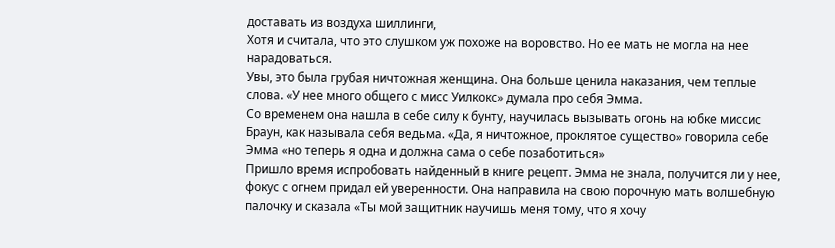доставать из воздуха шиллинги,
Хотя и считала, что это слушком уж похоже на воровство. Но ее мать не могла на нее нарадоваться.
Увы, это была грубая ничтожная женщина. Она больше ценила наказания, чем теплые слова. «У нее много общего с мисс Уилкокс» думала про себя Эмма.
Со временем она нашла в себе силу к бунту, научилась вызывать огонь на юбке миссис Браун, как называла себя ведьма. «Да, я ничтожное, проклятое существо» говорила себе Эмма «но теперь я одна и должна сама о себе позаботиться»
Пришло время испробовать найденный в книге рецепт. Эмма не знала, получится ли у нее, фокус с огнем придал ей уверенности. Она направила на свою порочную мать волшебную палочку и сказала «Ты мой защитник научишь меня тому, что я хочу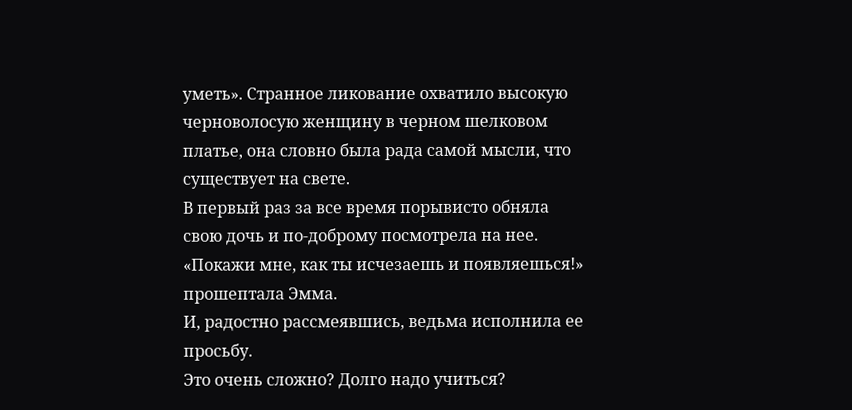уметь». Странное ликование охватило высокую черноволосую женщину в черном шелковом платье, она словно была рада самой мысли, что существует на свете.
В первый раз за все время порывисто обняла свою дочь и по-доброму посмотрела на нее. «Покажи мне, как ты исчезаешь и появляешься!» прошептала Эмма.
И, радостно рассмеявшись, ведьма исполнила ее просьбу.
Это очень сложно? Долго надо учиться?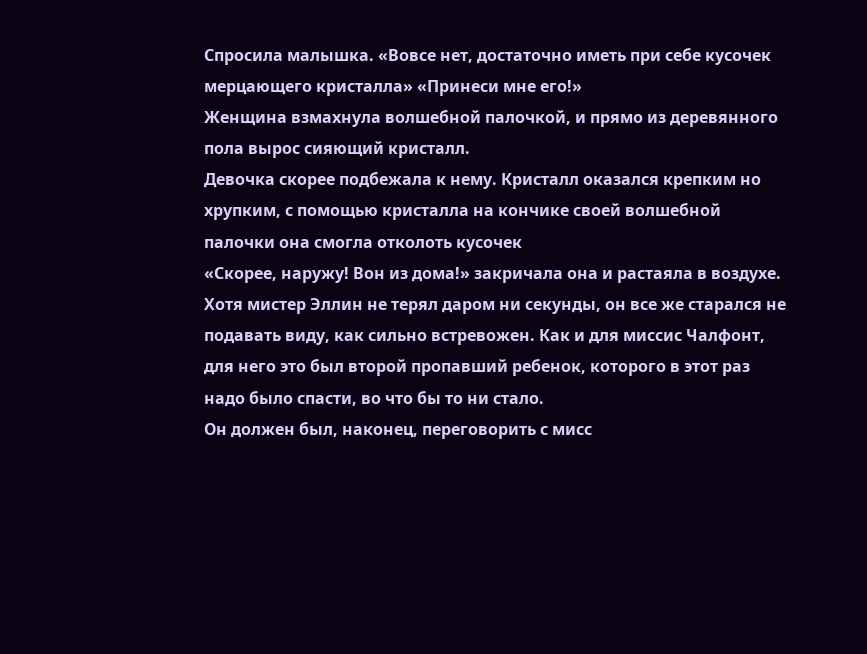Спросила малышка. «Вовсе нет, достаточно иметь при себе кусочек мерцающего кристалла» «Принеси мне его!»
Женщина взмахнула волшебной палочкой, и прямо из деревянного пола вырос сияющий кристалл.
Девочка скорее подбежала к нему. Кристалл оказался крепким но хрупким, с помощью кристалла на кончике своей волшебной палочки она смогла отколоть кусочек
«Скорее, наружу! Вон из дома!» закричала она и растаяла в воздухе.
Хотя мистер Эллин не терял даром ни секунды, он все же старался не подавать виду, как сильно встревожен. Как и для миссис Чалфонт, для него это был второй пропавший ребенок, которого в этот раз надо было спасти, во что бы то ни стало.
Он должен был, наконец, переговорить с мисс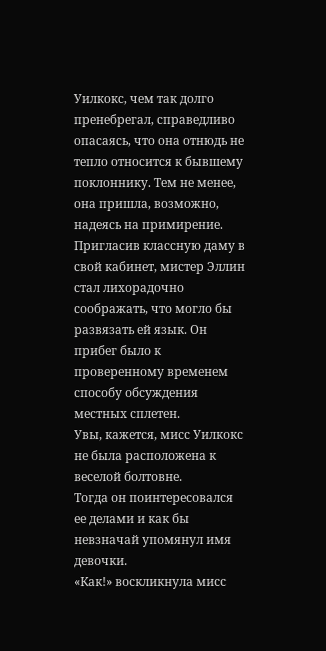Уилкокс, чем так долго пренебрегал, справедливо опасаясь, что она отнюдь не тепло относится к бывшему поклоннику. Тем не менее, она пришла, возможно, надеясь на примирение.
Пригласив классную даму в свой кабинет, мистер Эллин стал лихорадочно соображать, что могло бы развязать ей язык. Он прибег было к проверенному временем способу обсуждения местных сплетен.
Увы, кажется, мисс Уилкокс не была расположена к веселой болтовне.
Тогда он поинтересовался ее делами и как бы невзначай упомянул имя девочки.
«Как!» воскликнула мисс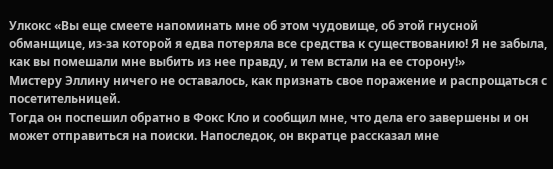Улкокс «Вы еще смеете напоминать мне об этом чудовище, об этой гнусной обманщице, из-за которой я едва потеряла все средства к существованию! Я не забыла, как вы помешали мне выбить из нее правду, и тем встали на ее сторону!»
Мистеру Эллину ничего не оставалось, как признать свое поражение и распрощаться с посетительницей.
Тогда он поспешил обратно в Фокс Кло и сообщил мне, что дела его завершены и он может отправиться на поиски. Напоследок, он вкратце рассказал мне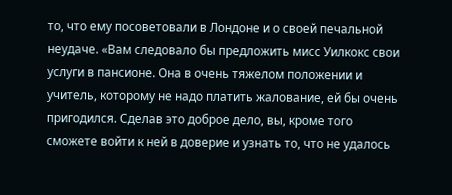то, что ему посоветовали в Лондоне и о своей печальной неудаче. «Вам следовало бы предложить мисс Уилкокс свои услуги в пансионе. Она в очень тяжелом положении и учитель, которому не надо платить жалование, ей бы очень пригодился. Сделав это доброе дело, вы, кроме того сможете войти к ней в доверие и узнать то, что не удалось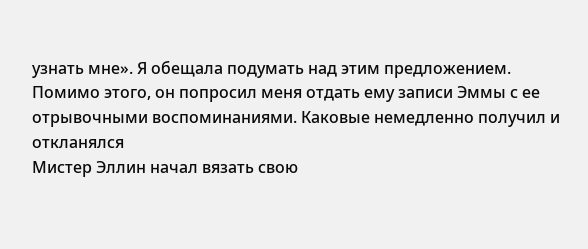узнать мне». Я обещала подумать над этим предложением. Помимо этого, он попросил меня отдать ему записи Эммы с ее отрывочными воспоминаниями. Каковые немедленно получил и откланялся
Мистер Эллин начал вязать свою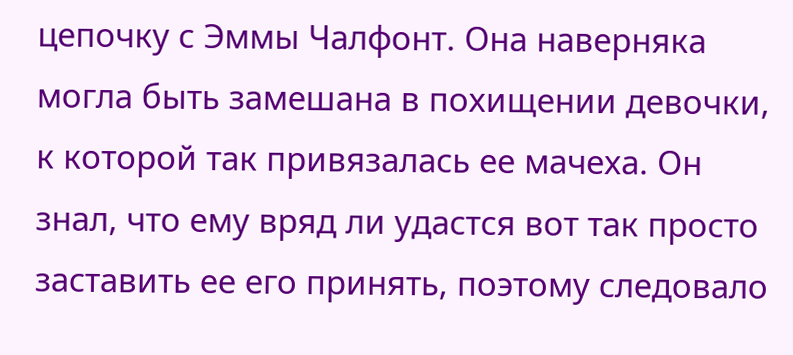цепочку с Эммы Чалфонт. Она наверняка могла быть замешана в похищении девочки, к которой так привязалась ее мачеха. Он знал, что ему вряд ли удастся вот так просто заставить ее его принять, поэтому следовало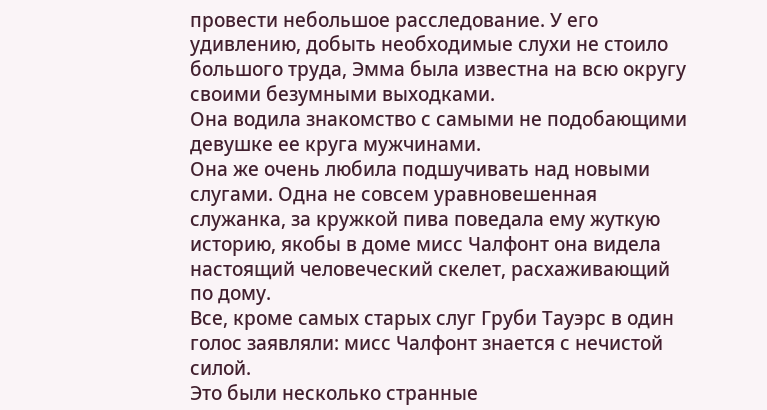провести небольшое расследование. У его удивлению, добыть необходимые слухи не стоило большого труда, Эмма была известна на всю округу своими безумными выходками.
Она водила знакомство с самыми не подобающими девушке ее круга мужчинами.
Она же очень любила подшучивать над новыми слугами. Одна не совсем уравновешенная служанка, за кружкой пива поведала ему жуткую историю, якобы в доме мисс Чалфонт она видела настоящий человеческий скелет, расхаживающий по дому.
Все, кроме самых старых слуг Груби Тауэрс в один голос заявляли: мисс Чалфонт знается с нечистой силой.
Это были несколько странные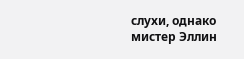слухи, однако мистер Эллин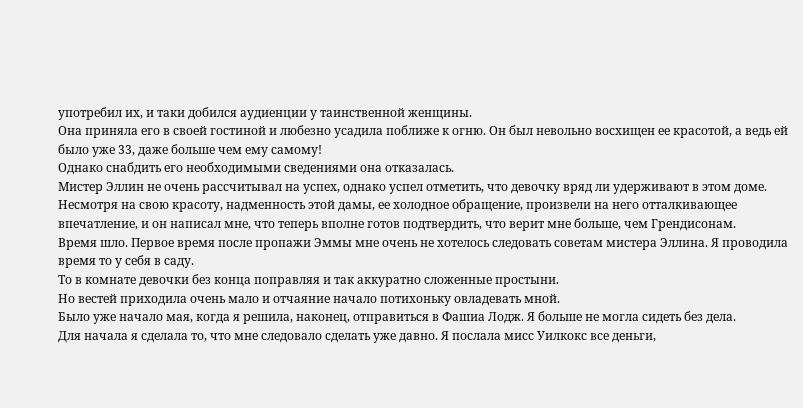употребил их, и таки добился аудиенции у таинственной женщины.
Она приняла его в своей гостиной и любезно усадила поближе к огню. Он был невольно восхищен ее красотой, а ведь ей было уже 33, даже больше чем ему самому!
Однако снабдить его необходимыми сведениями она отказалась.
Мистер Эллин не очень рассчитывал на успех, однако успел отметить, что девочку вряд ли удерживают в этом доме.
Несмотря на свою красоту, надменность этой дамы, ее холодное обращение, произвели на него отталкивающее впечатление, и он написал мне, что теперь вполне готов подтвердить, что верит мне больше, чем Грендисонам.
Время шло. Первое время после пропажи Эммы мне очень не хотелось следовать советам мистера Эллина. Я проводила время то у себя в саду.
То в комнате девочки без конца поправляя и так аккуратно сложенные простыни.
Но вестей приходила очень мало и отчаяние начало потихоньку овладевать мной.
Было уже начало мая, когда я решила, наконец, отправиться в Фашиа Лодж. Я больше не могла сидеть без дела.
Для начала я сделала то, что мне следовало сделать уже давно. Я послала мисс Уилкокс все деньги,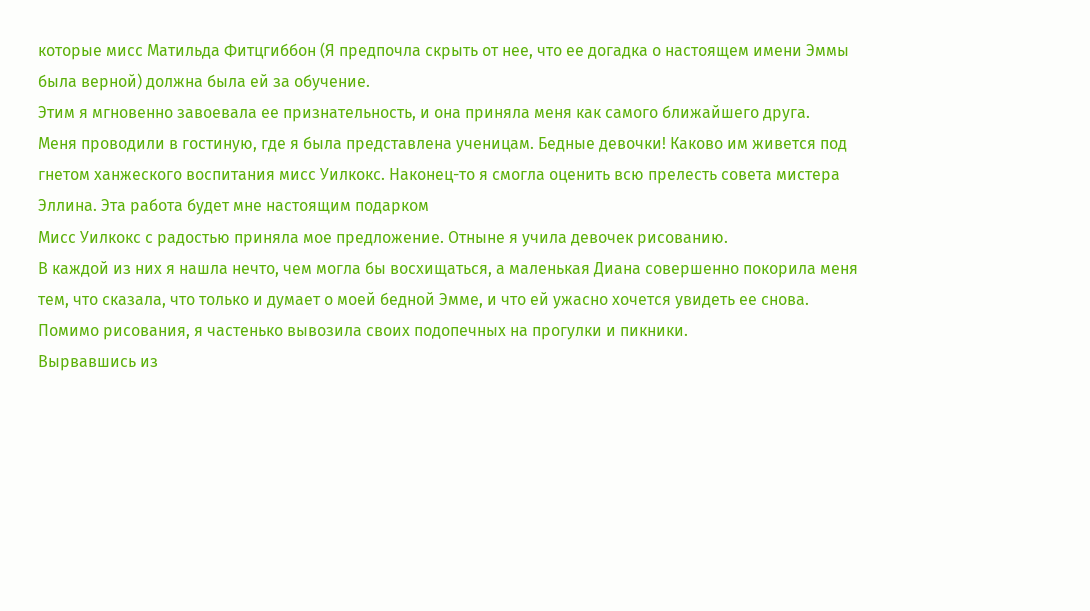которые мисс Матильда Фитцгиббон (Я предпочла скрыть от нее, что ее догадка о настоящем имени Эммы была верной) должна была ей за обучение.
Этим я мгновенно завоевала ее признательность, и она приняла меня как самого ближайшего друга.
Меня проводили в гостиную, где я была представлена ученицам. Бедные девочки! Каково им живется под гнетом ханжеского воспитания мисс Уилкокс. Наконец-то я смогла оценить всю прелесть совета мистера Эллина. Эта работа будет мне настоящим подарком
Мисс Уилкокс с радостью приняла мое предложение. Отныне я учила девочек рисованию.
В каждой из них я нашла нечто, чем могла бы восхищаться, а маленькая Диана совершенно покорила меня тем, что сказала, что только и думает о моей бедной Эмме, и что ей ужасно хочется увидеть ее снова.
Помимо рисования, я частенько вывозила своих подопечных на прогулки и пикники.
Вырвавшись из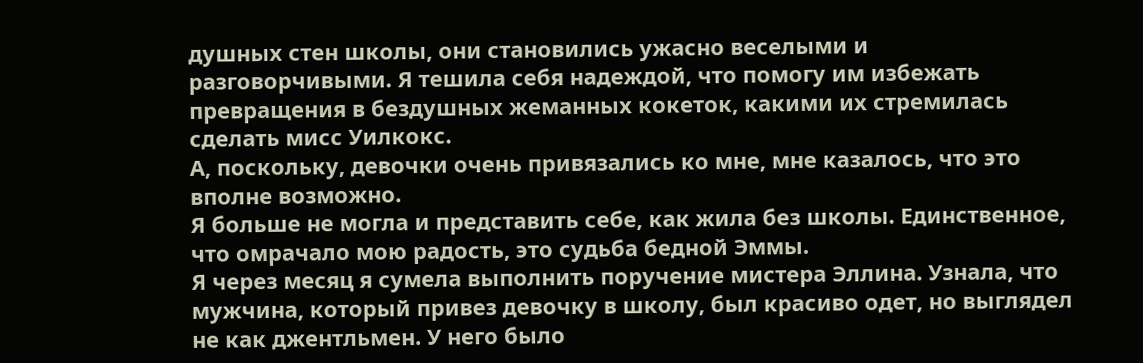душных стен школы, они становились ужасно веселыми и разговорчивыми. Я тешила себя надеждой, что помогу им избежать превращения в бездушных жеманных кокеток, какими их стремилась сделать мисс Уилкокс.
А, поскольку, девочки очень привязались ко мне, мне казалось, что это вполне возможно.
Я больше не могла и представить себе, как жила без школы. Единственное, что омрачало мою радость, это судьба бедной Эммы.
Я через месяц я сумела выполнить поручение мистера Эллина. Узнала, что мужчина, который привез девочку в школу, был красиво одет, но выглядел не как джентльмен. У него было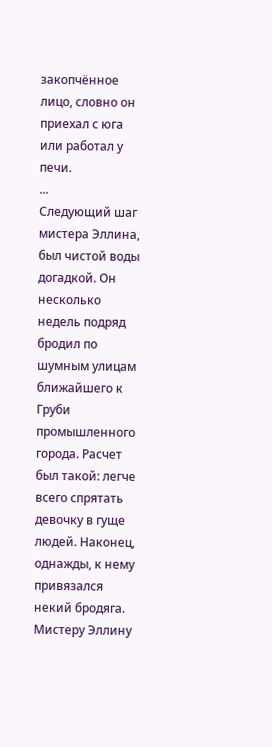закопчённое лицо, словно он приехал с юга или работал у печи.
...
Следующий шаг мистера Эллина, был чистой воды догадкой. Он несколько недель подряд бродил по шумным улицам ближайшего к Груби промышленного города. Расчет был такой: легче всего спрятать девочку в гуще людей. Наконец, однажды, к нему привязался некий бродяга.
Мистеру Эллину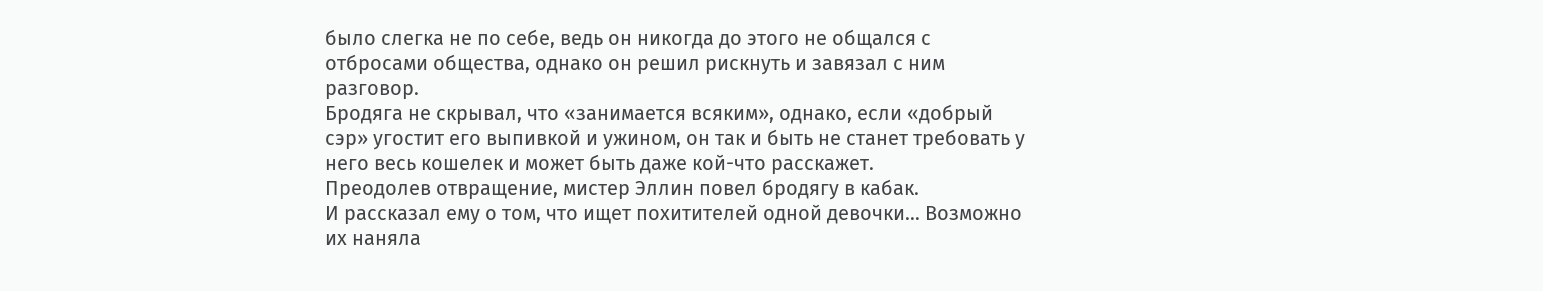было слегка не по себе, ведь он никогда до этого не общался с отбросами общества, однако он решил рискнуть и завязал с ним разговор.
Бродяга не скрывал, что «занимается всяким», однако, если «добрый сэр» угостит его выпивкой и ужином, он так и быть не станет требовать у него весь кошелек и может быть даже кой-что расскажет.
Преодолев отвращение, мистер Эллин повел бродягу в кабак.
И рассказал ему о том, что ищет похитителей одной девочки… Возможно их наняла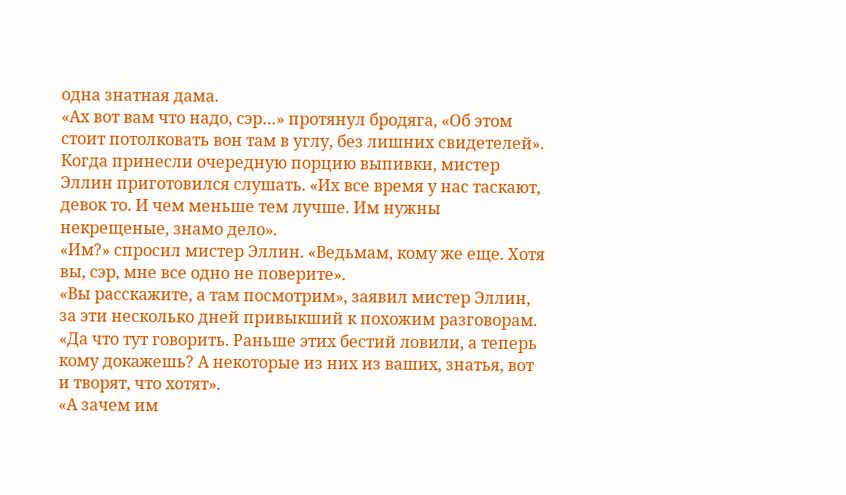одна знатная дама.
«Ах вот вам что надо, сэр…» протянул бродяга, «Об этом стоит потолковать вон там в углу, без лишних свидетелей».
Когда принесли очередную порцию выпивки, мистер Эллин приготовился слушать. «Их все время у нас таскают, девок то. И чем меньше тем лучше. Им нужны некрещеные, знамо дело».
«Им?» спросил мистер Эллин. «Ведьмам, кому же еще. Хотя вы, сэр, мне все одно не поверите».
«Вы расскажите, а там посмотрим», заявил мистер Эллин, за эти несколько дней привыкший к похожим разговорам. «Да что тут говорить. Раньше этих бестий ловили, а теперь кому докажешь? А некоторые из них из ваших, знатья, вот и творят, что хотят».
«А зачем им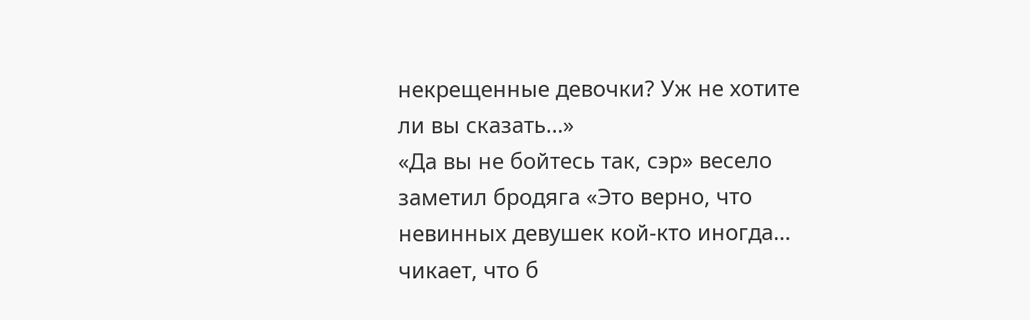некрещенные девочки? Уж не хотите ли вы сказать…»
«Да вы не бойтесь так, сэр» весело заметил бродяга «Это верно, что невинных девушек кой-кто иногда… чикает, что б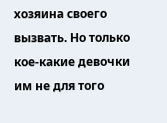хозяина своего вызвать. Но только кое-какие девочки им не для того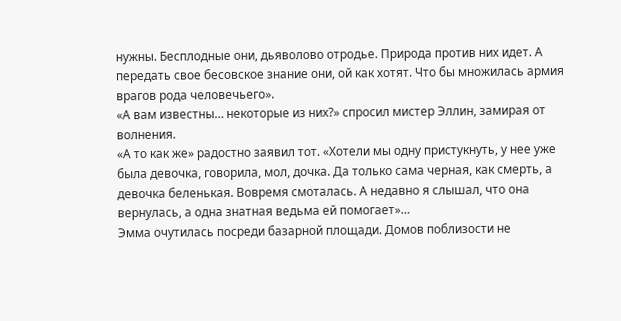нужны. Бесплодные они, дьяволово отродье. Природа против них идет. А передать свое бесовское знание они, ой как хотят. Что бы множилась армия врагов рода человечьего».
«А вам известны… некоторые из них?» спросил мистер Эллин, замирая от волнения.
«А то как же» радостно заявил тот. «Хотели мы одну пристукнуть, у нее уже была девочка, говорила, мол, дочка. Да только сама черная, как смерть, а девочка беленькая. Вовремя смоталась. А недавно я слышал, что она вернулась, а одна знатная ведьма ей помогает»…
Эмма очутилась посреди базарной площади. Домов поблизости не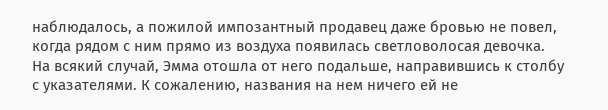наблюдалось, а пожилой импозантный продавец даже бровью не повел, когда рядом с ним прямо из воздуха появилась светловолосая девочка.
На всякий случай, Эмма отошла от него подальше, направившись к столбу с указателями. К сожалению, названия на нем ничего ей не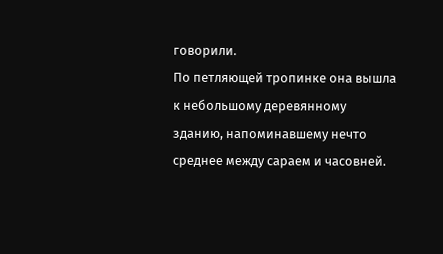говорили.
По петляющей тропинке она вышла к небольшому деревянному зданию, напоминавшему нечто среднее между сараем и часовней.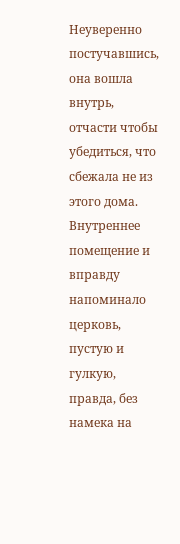Неуверенно постучавшись, она вошла внутрь, отчасти чтобы убедиться, что сбежала не из этого дома. Внутреннее помещение и вправду напоминало церковь, пустую и гулкую, правда, без намека на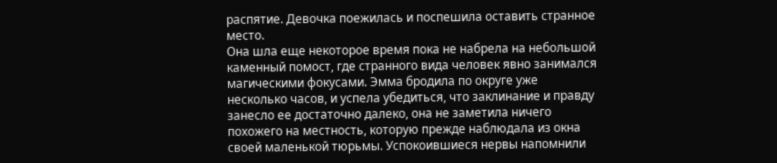распятие. Девочка поежилась и поспешила оставить странное место.
Она шла еще некоторое время пока не набрела на небольшой каменный помост, где странного вида человек явно занимался магическими фокусами. Эмма бродила по округе уже несколько часов, и успела убедиться, что заклинание и правду занесло ее достаточно далеко, она не заметила ничего похожего на местность, которую прежде наблюдала из окна своей маленькой тюрьмы. Успокоившиеся нервы напомнили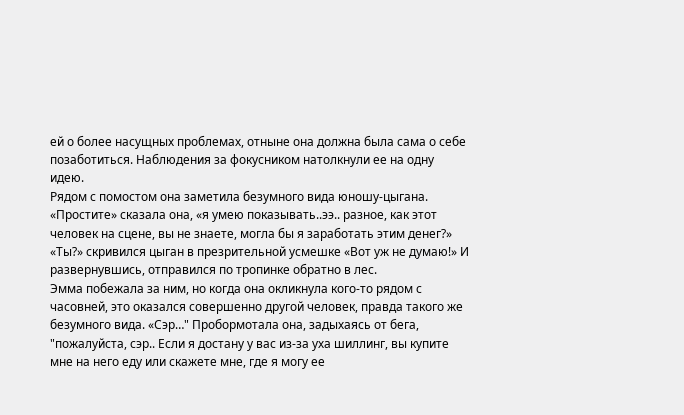ей о более насущных проблемах, отныне она должна была сама о себе позаботиться. Наблюдения за фокусником натолкнули ее на одну идею.
Рядом с помостом она заметила безумного вида юношу-цыгана. «Простите» сказала она, «я умею показывать..ээ.. разное, как этот человек на сцене, вы не знаете, могла бы я заработать этим денег?» «Ты?» скривился цыган в презрительной усмешке «Вот уж не думаю!» И развернувшись, отправился по тропинке обратно в лес.
Эмма побежала за ним, но когда она окликнула кого-то рядом с часовней, это оказался совершенно другой человек, правда такого же безумного вида. «Сэр…" Пробормотала она, задыхаясь от бега, "пожалуйста, сэр.. Если я достану у вас из-за уха шиллинг, вы купите мне на него еду или скажете мне, где я могу ее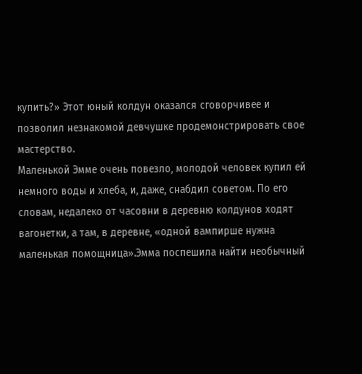купить?» Этот юный колдун оказался сговорчивее и позволил незнакомой девчушке продемонстрировать свое мастерство.
Маленькой Эмме очень повезло, молодой человек купил ей немного воды и хлеба, и, даже, снабдил советом. По его словам, недалеко от часовни в деревню колдунов ходят вагонетки, а там, в деревне, «одной вампирше нужна маленькая помощница».Эмма поспешила найти необычный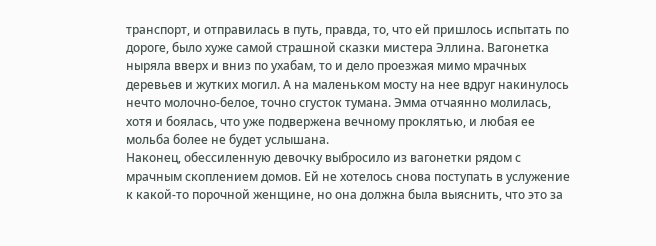транспорт, и отправилась в путь, правда, то, что ей пришлось испытать по дороге, было хуже самой страшной сказки мистера Эллина. Вагонетка ныряла вверх и вниз по ухабам, то и дело проезжая мимо мрачных деревьев и жутких могил. А на маленьком мосту на нее вдруг накинулось нечто молочно-белое, точно сгусток тумана. Эмма отчаянно молилась, хотя и боялась, что уже подвержена вечному проклятью, и любая ее мольба более не будет услышана.
Наконец, обессиленную девочку выбросило из вагонетки рядом с мрачным скоплением домов. Ей не хотелось снова поступать в услужение к какой-то порочной женщине, но она должна была выяснить, что это за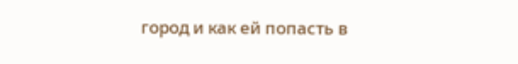город и как ей попасть в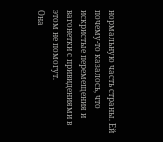нормальную часть страны. Ей почему-то казалось, что искристые перемещения и вагонетки с привидениями в этом не помогут.
Она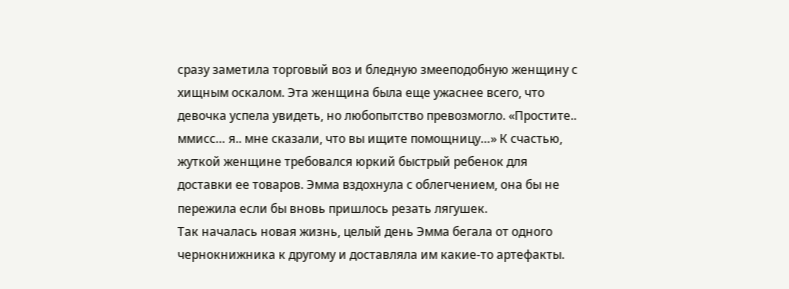сразу заметила торговый воз и бледную змееподобную женщину с хищным оскалом. Эта женщина была еще ужаснее всего, что девочка успела увидеть, но любопытство превозмогло. «Простите.. ммисс… я.. мне сказали, что вы ищите помощницу…» К счастью, жуткой женщине требовался юркий быстрый ребенок для доставки ее товаров. Эмма вздохнула с облегчением, она бы не пережила если бы вновь пришлось резать лягушек.
Так началась новая жизнь, целый день Эмма бегала от одного чернокнижника к другому и доставляла им какие-то артефакты.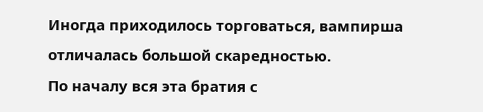Иногда приходилось торговаться, вампирша отличалась большой скаредностью.
По началу вся эта братия с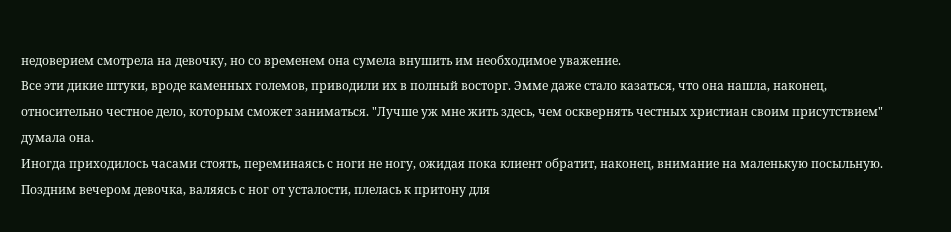недоверием смотрела на девочку, но со временем она сумела внушить им необходимое уважение.
Все эти дикие штуки, вроде каменных големов, приводили их в полный восторг. Эмме даже стало казаться, что она нашла, наконец, относительно честное дело, которым сможет заниматься. "Лучше уж мне жить здесь, чем осквернять честных христиан своим присутствием" думала она.
Иногда приходилось часами стоять, переминаясь с ноги не ногу, ожидая пока клиент обратит, наконец, внимание на маленькую посыльную.
Поздним вечером девочка, валяясь с ног от усталости, плелась к притону для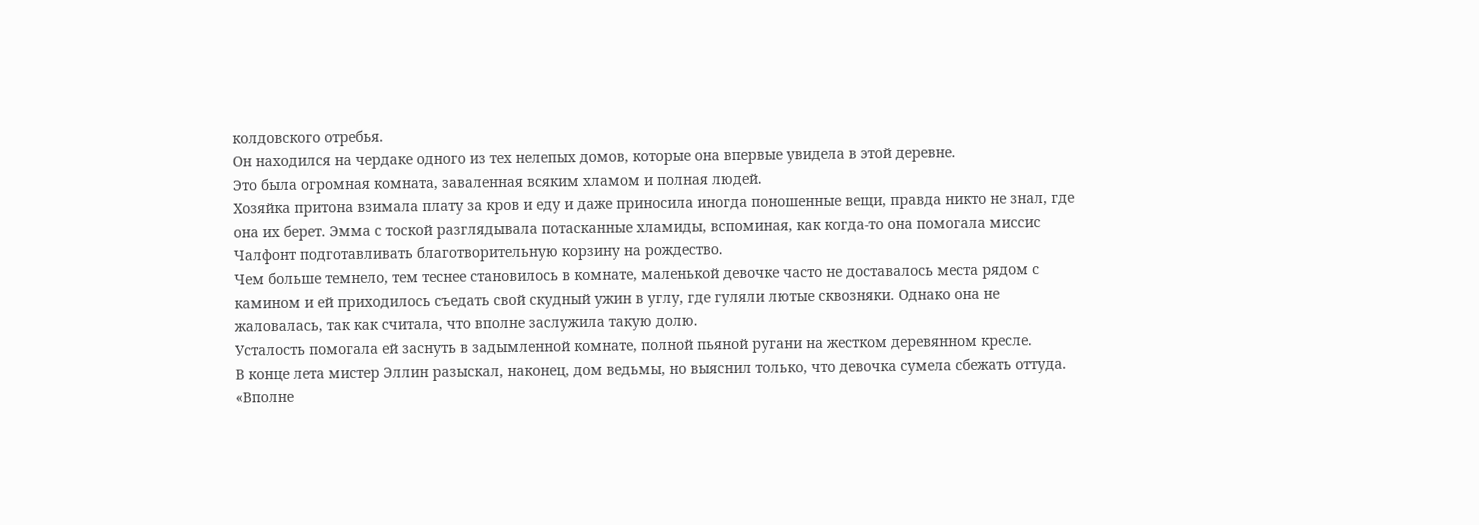колдовского отребья.
Он находился на чердаке одного из тех нелепых домов, которые она впервые увидела в этой деревне.
Это была огромная комната, заваленная всяким хламом и полная людей.
Хозяйка притона взимала плату за кров и еду и даже приносила иногда поношенные вещи, правда никто не знал, где она их берет. Эмма с тоской разглядывала потасканные хламиды, вспоминая, как когда-то она помогала миссис Чалфонт подготавливать благотворительную корзину на рождество.
Чем больше темнело, тем теснее становилось в комнате, маленькой девочке часто не доставалось места рядом с камином и ей приходилось съедать свой скудный ужин в углу, где гуляли лютые сквозняки. Однако она не жаловалась, так как считала, что вполне заслужила такую долю.
Усталость помогала ей заснуть в задымленной комнате, полной пьяной ругани на жестком деревянном кресле.
В конце лета мистер Эллин разыскал, наконец, дом ведьмы, но выяснил только, что девочка сумела сбежать оттуда. «Вполне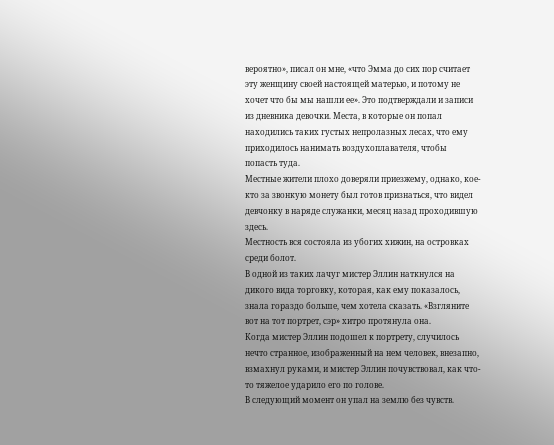вероятно», писал он мне, «что Эмма до сих пор считает эту женщину своей настоящей матерью, и потому не хочет что бы мы нашли ее». Это подтверждали и записи из дневника девочки. Места, в которые он попал находились таких густых непролазных лесах, что ему приходилось нанимать воздухоплавателя, чтобы попасть туда.
Местные жители плохо доверяли приезжему, однако, кое-кто за звонкую монету был готов признаться, что видел девчонку в наряде служанки, месяц назад проходившую здесь.
Местность вся состояла из убогих хижин, на островках среди болот.
В одной из таких лачуг мистер Эллин наткнулся на дикого вида торговку, которая, как ему показалось, знала гораздо больше, чем хотела сказать. «Взгляните вот на тот портрет, сэр» хитро протянула она.
Когда мистер Эллин подошел к портрету, случилось нечто странное, изображенный на нем человек, внезапно, взмахнул руками, и мистер Эллин почувствовал, как что-то тяжелое ударило его по голове.
В следующий момент он упал на землю без чувств.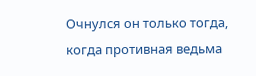Очнулся он только тогда, когда противная ведьма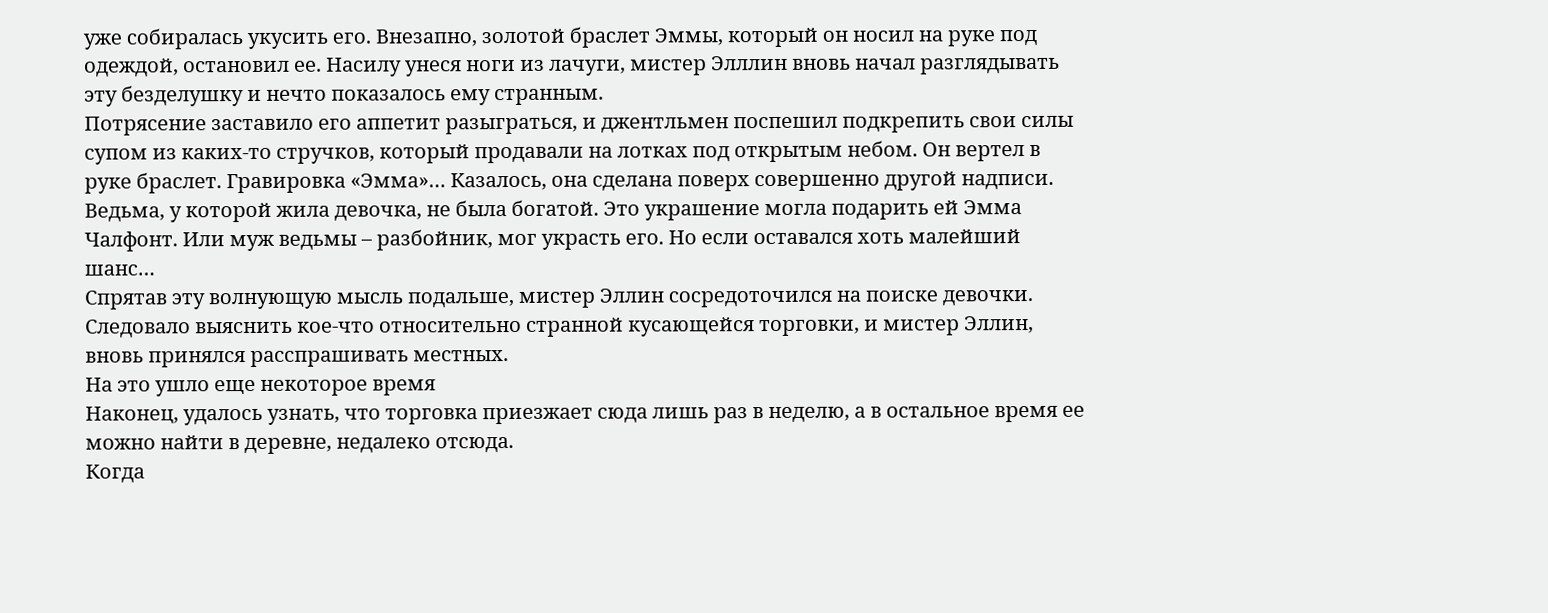уже собиралась укусить его. Внезапно, золотой браслет Эммы, который он носил на руке под одеждой, остановил ее. Насилу унеся ноги из лачуги, мистер Элллин вновь начал разглядывать эту безделушку и нечто показалось ему странным.
Потрясение заставило его аппетит разыграться, и джентльмен поспешил подкрепить свои силы супом из каких-то стручков, который продавали на лотках под открытым небом. Он вертел в руке браслет. Гравировка «Эмма»… Казалось, она сделана поверх совершенно другой надписи. Ведьма, у которой жила девочка, не была богатой. Это украшение могла подарить ей Эмма Чалфонт. Или муж ведьмы – разбойник, мог украсть его. Но если оставался хоть малейший шанс…
Спрятав эту волнующую мысль подальше, мистер Эллин сосредоточился на поиске девочки. Следовало выяснить кое-что относительно странной кусающейся торговки, и мистер Эллин, вновь принялся расспрашивать местных.
На это ушло еще некоторое время
Наконец, удалось узнать, что торговка приезжает сюда лишь раз в неделю, а в остальное время ее можно найти в деревне, недалеко отсюда.
Когда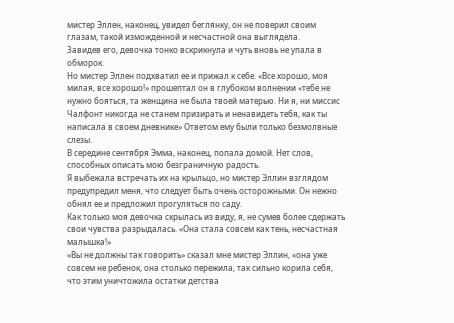мистер Эллен, наконец, увидел беглянку, он не поверил своим глазам, такой изможденной и несчастной она выглядела.
Завидев его, девочка тонко вскрикнула и чуть вновь не упала в обморок.
Но мистер Эллен подхватил ее и прижал к себе. «Все хорошо, моя милая, все хорошо!» прошептал он в глубоком волнении «тебе не нужно бояться, та женщина не была твоей матерью. Ни я, ни миссис Чалфонт никогда не станем призирать и ненавидеть тебя, как ты написала в своем дневнике» Ответом ему были только безмолвные слезы.
В середине сентября Эмма, наконец, попала домой. Нет слов, способных описать мою безграничную радость.
Я выбежала встречать их на крыльцо, но мистер Эллин взглядом предупредил меня, что следует быть очень осторожными. Он нежно обнял ее и предложил прогуляться по саду.
Как только моя девочка скрылась из виду, я, не сумев более сдержать свои чувства разрыдалась. «Она стала совсем как тень, несчастная малышка!»
«Вы не должны так говорить» сказал мне мистер Эллин, «она уже совсем не ребенок, она столько пережила, так сильно корила себя, что этим уничтожила остатки детства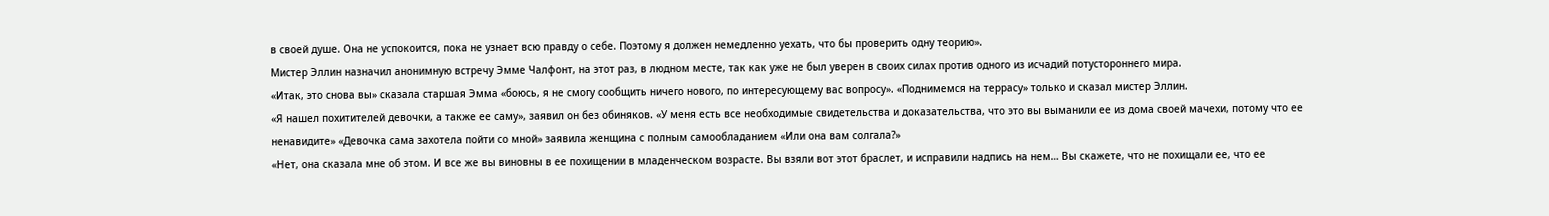в своей душе. Она не успокоится, пока не узнает всю правду о себе. Поэтому я должен немедленно уехать, что бы проверить одну теорию».
Мистер Эллин назначил анонимную встречу Эмме Чалфонт, на этот раз, в людном месте, так как уже не был уверен в своих силах против одного из исчадий потустороннего мира.
«Итак, это снова вы» сказала старшая Эмма «боюсь, я не смогу сообщить ничего нового, по интересующему вас вопросу». «Поднимемся на террасу» только и сказал мистер Эллин.
«Я нашел похитителей девочки, а также ее саму», заявил он без обиняков. «У меня есть все необходимые свидетельства и доказательства, что это вы выманили ее из дома своей мачехи, потому что ее ненавидите» «Девочка сама захотела пойти со мной» заявила женщина с полным самообладанием «Или она вам солгала?»
«Нет, она сказала мне об этом. И все же вы виновны в ее похищении в младенческом возрасте. Вы взяли вот этот браслет, и исправили надпись на нем… Вы скажете, что не похищали ее, что ее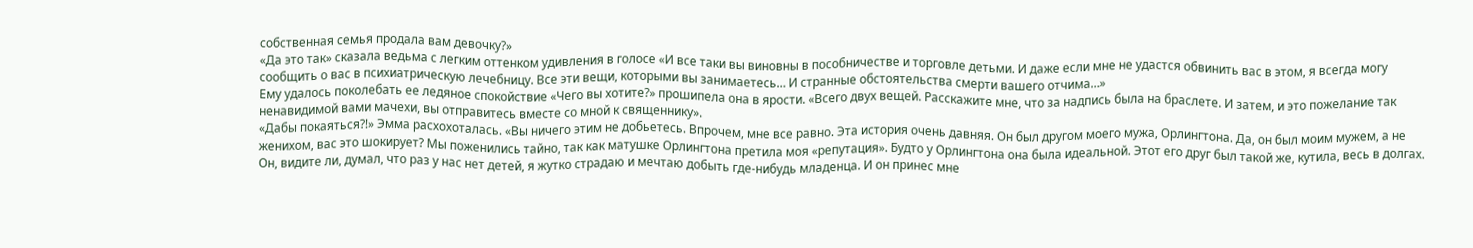собственная семья продала вам девочку?»
«Да это так» сказала ведьма с легким оттенком удивления в голосе «И все таки вы виновны в пособничестве и торговле детьми. И даже если мне не удастся обвинить вас в этом, я всегда могу сообщить о вас в психиатрическую лечебницу. Все эти вещи, которыми вы занимаетесь… И странные обстоятельства смерти вашего отчима…»
Ему удалось поколебать ее ледяное спокойствие «Чего вы хотите?» прошипела она в ярости. «Всего двух вещей. Расскажите мне, что за надпись была на браслете. И затем, и это пожелание так ненавидимой вами мачехи, вы отправитесь вместе со мной к священнику».
«Дабы покаяться?!» Эмма расхохоталась. «Вы ничего этим не добьетесь. Впрочем, мне все равно. Эта история очень давняя. Он был другом моего мужа, Орлингтона. Да, он был моим мужем, а не женихом, вас это шокирует? Мы поженились тайно, так как матушке Орлингтона претила моя «репутация». Будто у Орлингтона она была идеальной. Этот его друг был такой же, кутила, весь в долгах. Он, видите ли, думал, что раз у нас нет детей, я жутко страдаю и мечтаю добыть где-нибудь младенца. И он принес мне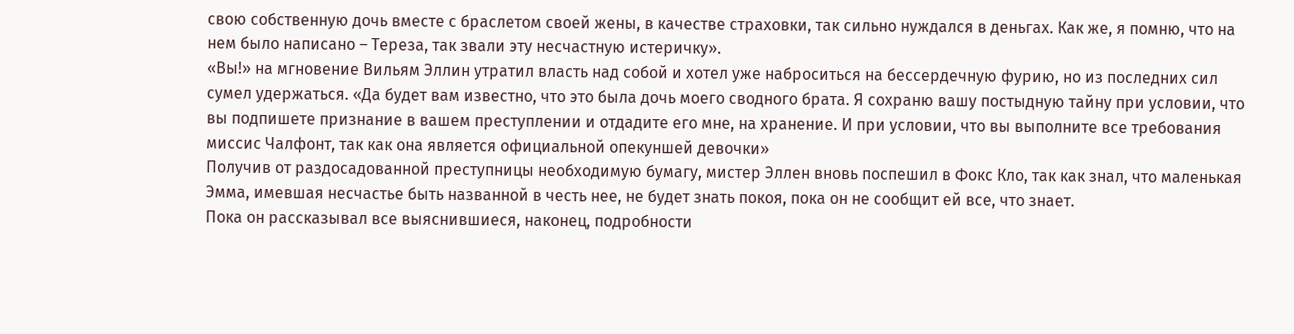свою собственную дочь вместе с браслетом своей жены, в качестве страховки, так сильно нуждался в деньгах. Как же, я помню, что на нем было написано – Тереза, так звали эту несчастную истеричку».
«Вы!» на мгновение Вильям Эллин утратил власть над собой и хотел уже наброситься на бессердечную фурию, но из последних сил сумел удержаться. «Да будет вам известно, что это была дочь моего сводного брата. Я сохраню вашу постыдную тайну при условии, что вы подпишете признание в вашем преступлении и отдадите его мне, на хранение. И при условии, что вы выполните все требования миссис Чалфонт, так как она является официальной опекуншей девочки»
Получив от раздосадованной преступницы необходимую бумагу, мистер Эллен вновь поспешил в Фокс Кло, так как знал, что маленькая Эмма, имевшая несчастье быть названной в честь нее, не будет знать покоя, пока он не сообщит ей все, что знает.
Пока он рассказывал все выяснившиеся, наконец, подробности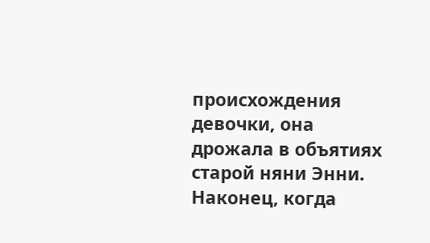происхождения девочки, она дрожала в объятиях старой няни Энни.
Наконец, когда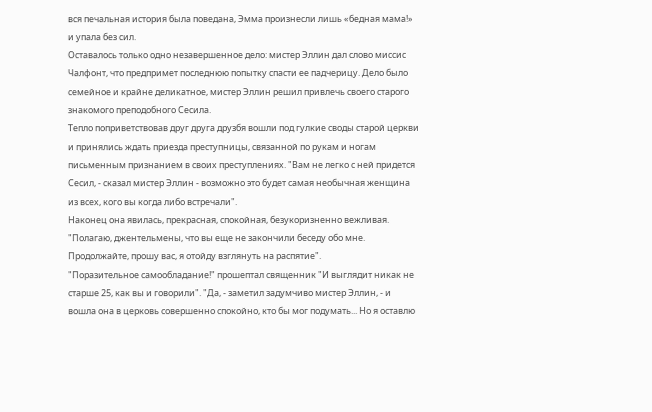вся печальная история была поведана, Эмма произнесли лишь «бедная мама!» и упала без сил.
Оставалось только одно незавершенное дело: мистер Эллин дал слово миссис Чалфонт, что предпримет последнюю попытку спасти ее падчерицу. Дело было семейное и крайне деликатное, мистер Эллин решил привлечь своего старого знакомого преподобного Сесила.
Тепло поприветствовав друг друга друзбя вошли под гулкие своды старой церкви и принялись ждать приезда преступницы, связанной по рукам и ногам письменным признанием в своих преступлениях. "Вам не легко с ней придется Сесил, - сказал мистер Эллин - возможно это будет самая необычная женщина из всех, кого вы когда либо встречали".
Наконец она явилась, прекрасная, спокойная, безукоризненно вежливая. "Полагаю, джентельмены, что вы еще не закончили беседу обо мне. Продолжайте, прошу вас, я отойду взглянуть на распятие".
"Поразительное самообладание!" прошептал священник "И выглядит никак не старше 25, как вы и говорили". "Да, - заметил задумчиво мистер Эллин, - и вошла она в церковь совершенно спокойно, кто бы мог подумать... Но я оставлю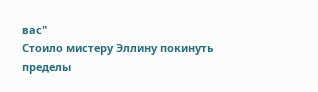вас"
Стоило мистеру Эллину покинуть пределы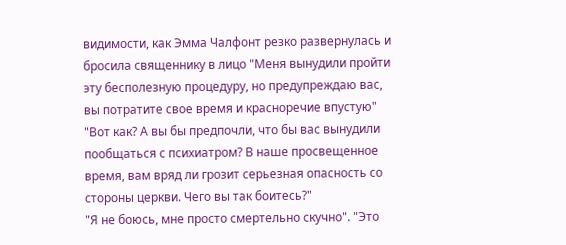видимости, как Эмма Чалфонт резко развернулась и бросила священнику в лицо "Меня вынудили пройти эту бесполезную процедуру, но предупреждаю вас, вы потратите свое время и красноречие впустую" "Вот как? А вы бы предпочли, что бы вас вынудили пообщаться с психиатром? В наше просвещенное время, вам вряд ли грозит серьезная опасность со стороны церкви. Чего вы так боитесь?"
"Я не боюсь, мне просто смертельно скучно". "Это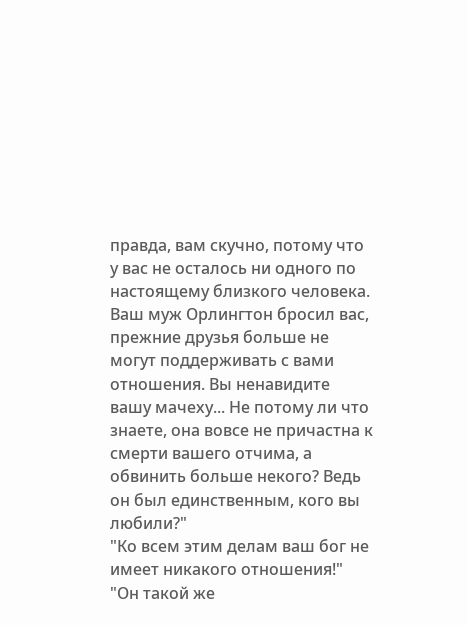правда, вам скучно, потому что у вас не осталось ни одного по настоящему близкого человека. Ваш муж Орлингтон бросил вас, прежние друзья больше не могут поддерживать с вами отношения. Вы ненавидите вашу мачеху... Не потому ли что знаете, она вовсе не причастна к смерти вашего отчима, а обвинить больше некого? Ведь он был единственным, кого вы любили?"
"Ко всем этим делам ваш бог не имеет никакого отношения!"
"Он такой же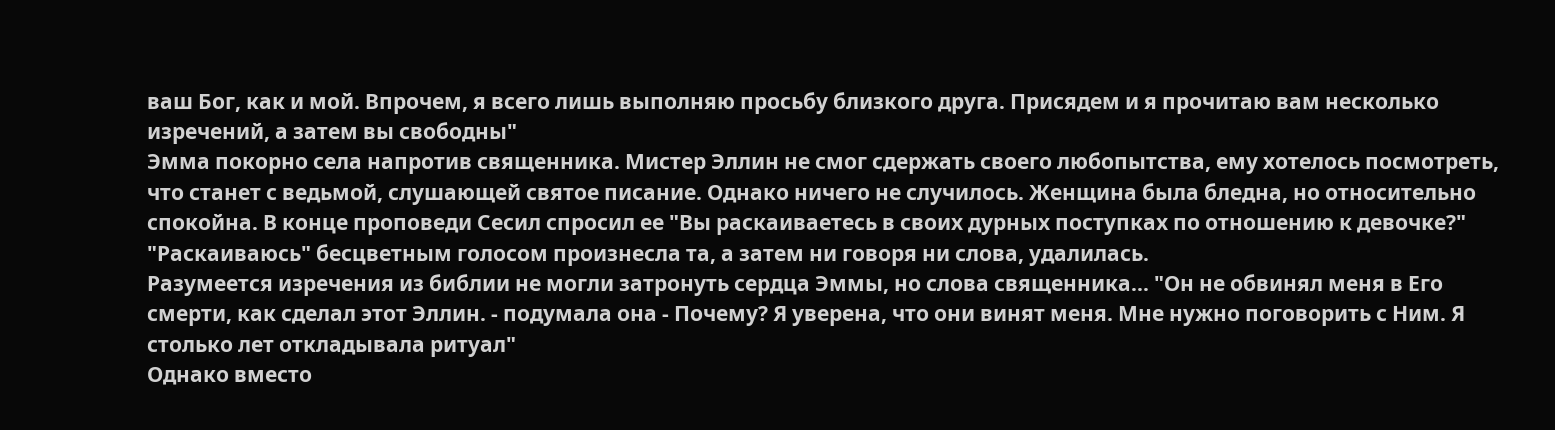ваш Бог, как и мой. Впрочем, я всего лишь выполняю просьбу близкого друга. Присядем и я прочитаю вам несколько изречений, а затем вы свободны"
Эмма покорно села напротив священника. Мистер Эллин не смог сдержать своего любопытства, ему хотелось посмотреть, что станет с ведьмой, слушающей святое писание. Однако ничего не случилось. Женщина была бледна, но относительно спокойна. В конце проповеди Сесил спросил ее "Вы раскаиваетесь в своих дурных поступках по отношению к девочке?" "Раскаиваюсь" бесцветным голосом произнесла та, а затем ни говоря ни слова, удалилась.
Разумеется изречения из библии не могли затронуть сердца Эммы, но слова священника... "Он не обвинял меня в Его смерти, как сделал этот Эллин. - подумала она - Почему? Я уверена, что они винят меня. Мне нужно поговорить с Ним. Я столько лет откладывала ритуал"
Однако вместо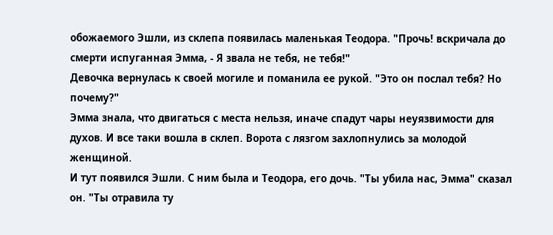обожаемого Эшли, из склепа появилась маленькая Теодора. "Прочь! вскричала до смерти испуганная Эмма, - Я звала не тебя, не тебя!"
Девочка вернулась к своей могиле и поманила ее рукой. "Это он послал тебя? Но почему?"
Эмма знала, что двигаться с места нельзя, иначе спадут чары неуязвимости для духов. И все таки вошла в склеп. Ворота с лязгом захлопнулись за молодой женщиной.
И тут появился Эшли. С ним была и Теодора, его дочь. "Ты убила нас, Эмма" сказал он. "Ты отравила ту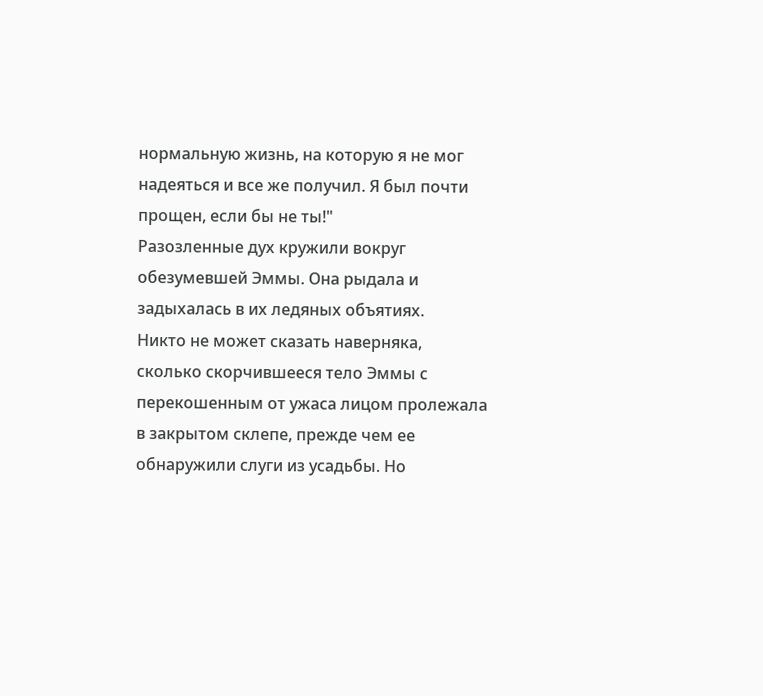нормальную жизнь, на которую я не мог надеяться и все же получил. Я был почти прощен, если бы не ты!"
Разозленные дух кружили вокруг обезумевшей Эммы. Она рыдала и задыхалась в их ледяных объятиях.
Никто не может сказать наверняка, сколько скорчившееся тело Эммы с перекошенным от ужаса лицом пролежала в закрытом склепе, прежде чем ее обнаружили слуги из усадьбы. Но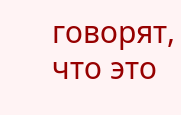говорят, что это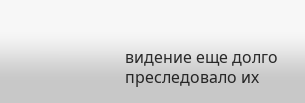видение еще долго преследовало их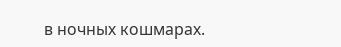в ночных кошмарах.